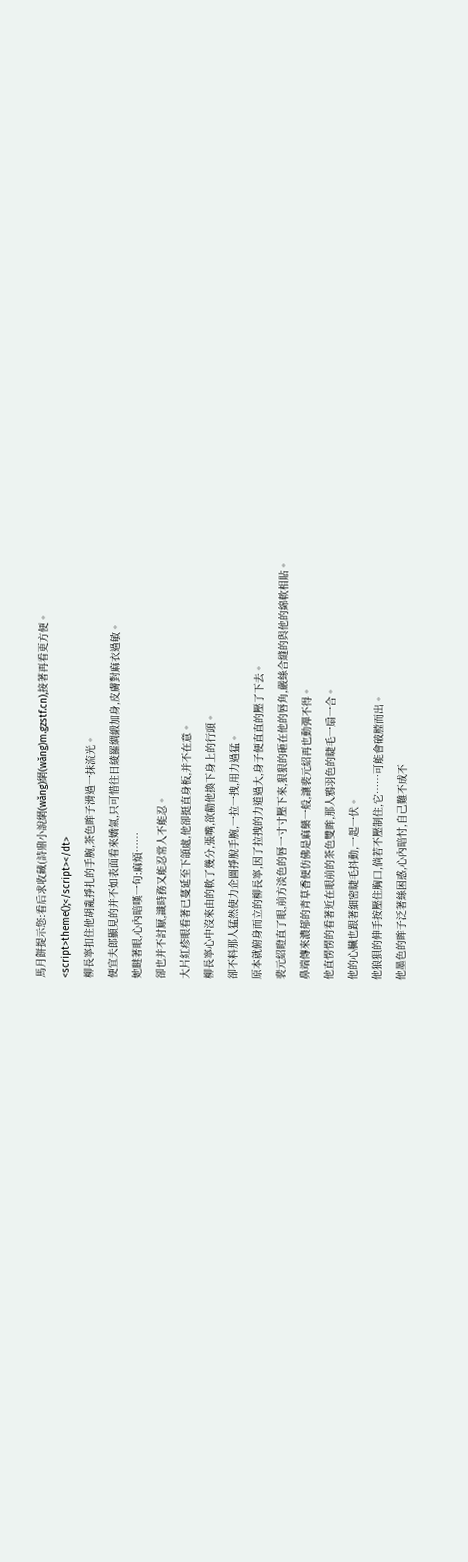馬月餅提示您:看后求收藏(詩鼎小說網(wǎng)網(wǎng)m.gzstf.cn),接著再看更方便。
<script>theme();</script></dt>
柳長寧扣住他胡亂掙扎的手腕,茶色眸子滑過一抹流光。
便宜夫郎顯見的并不如表面看來嬌氣,只可惜往日綾羅綢緞加身,皮膚對麻衣過敏。
她瞇著眼,心內暗嘆一句:麻煩……
卻也并不討厭,識時務又能忍常人不能忍。
大片紅疹眼看著已蔓延至下頜處,他卻挺直身板,并不在意。
柳長寧心中沒來由的軟了幾分,張嘴,欲勸他換下身上的行頭。
卻不料那人猛然使力企圖掙脫手腕,一拉一拽,用力過猛。
原本就俯身而立的柳長寧,因了拉拽的力道過大,身子便直直的壓了下去。
裴元紹瞪直了眼,前方淡色的唇一寸寸壓下來,狠狠的砸在他的唇角,嚴絲合縫的與他的綿軟相貼。
鼻端傳來濃郁的青草香便仿佛是麻藥一般,讓裴元紹再也動彈不得。
他直愣愣的看著近在眼前的茶色雙眸,那人鴉羽色的睫毛一扇一合。
他的心臟也跟著細密睫毛抖動,一起一伏。
他狼狽的伸手按壓住胸口,倘若不壓制住,它……可能會破膛而出。
他墨色的眸子泛著絲困惑,心內暗忖,自己難不成不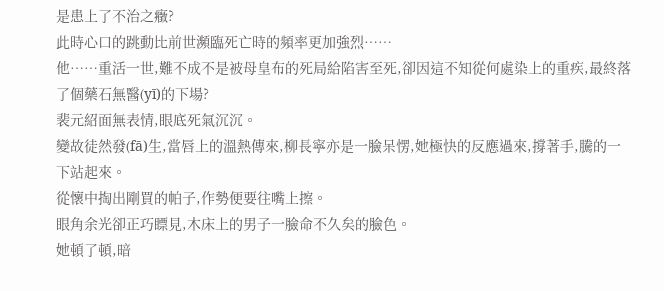是患上了不治之癥?
此時心口的跳動比前世瀕臨死亡時的頻率更加強烈……
他……重活一世,難不成不是被母皇布的死局給陷害至死,卻因這不知從何處染上的重疾,最終落了個藥石無醫(yī)的下場?
裴元紹面無表情,眼底死氣沉沉。
變故徒然發(fā)生,當唇上的溫熱傳來,柳長寧亦是一臉呆愣,她極快的反應過來,撐著手,騰的一下站起來。
從懷中掏出剛買的帕子,作勢便要往嘴上擦。
眼角余光卻正巧瞟見,木床上的男子一臉命不久矣的臉色。
她頓了頓,暗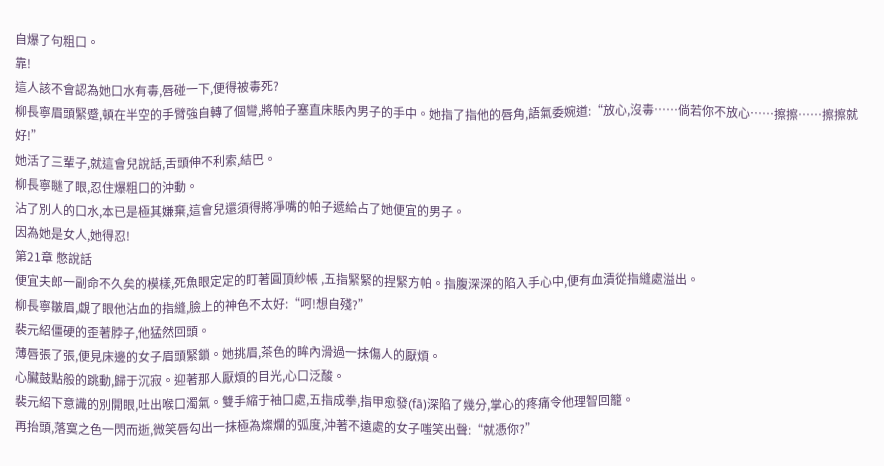自爆了句粗口。
靠!
這人該不會認為她口水有毒,唇碰一下,便得被毒死?
柳長寧眉頭緊蹙,頓在半空的手臂強自轉了個彎,將帕子塞直床賬內男子的手中。她指了指他的唇角,語氣委婉道:“放心,沒毒……倘若你不放心……擦擦……擦擦就好!”
她活了三輩子,就這會兒說話,舌頭伸不利索,結巴。
柳長寧瞇了眼,忍住爆粗口的沖動。
沾了別人的口水,本已是極其嫌棄,這會兒還須得將凈嘴的帕子遞給占了她便宜的男子。
因為她是女人,她得忍!
第21章 憋說話
便宜夫郎一副命不久矣的模樣,死魚眼定定的盯著圓頂紗帳 ,五指緊緊的捏緊方帕。指腹深深的陷入手心中,便有血漬從指縫處溢出。
柳長寧皺眉,覷了眼他沾血的指縫,臉上的神色不太好:“呵!想自殘?”
裴元紹僵硬的歪著脖子,他猛然回頭。
薄唇張了張,便見床邊的女子眉頭緊鎖。她挑眉,茶色的眸內滑過一抹傷人的厭煩。
心臟鼓點般的跳動,歸于沉寂。迎著那人厭煩的目光,心口泛酸。
裴元紹下意識的別開眼,吐出喉口濁氣。雙手縮于袖口處,五指成拳,指甲愈發(fā)深陷了幾分,掌心的疼痛令他理智回籠。
再抬頭,落寞之色一閃而逝,微笑唇勾出一抹極為燦爛的弧度,沖著不遠處的女子嗤笑出聲:“就憑你?”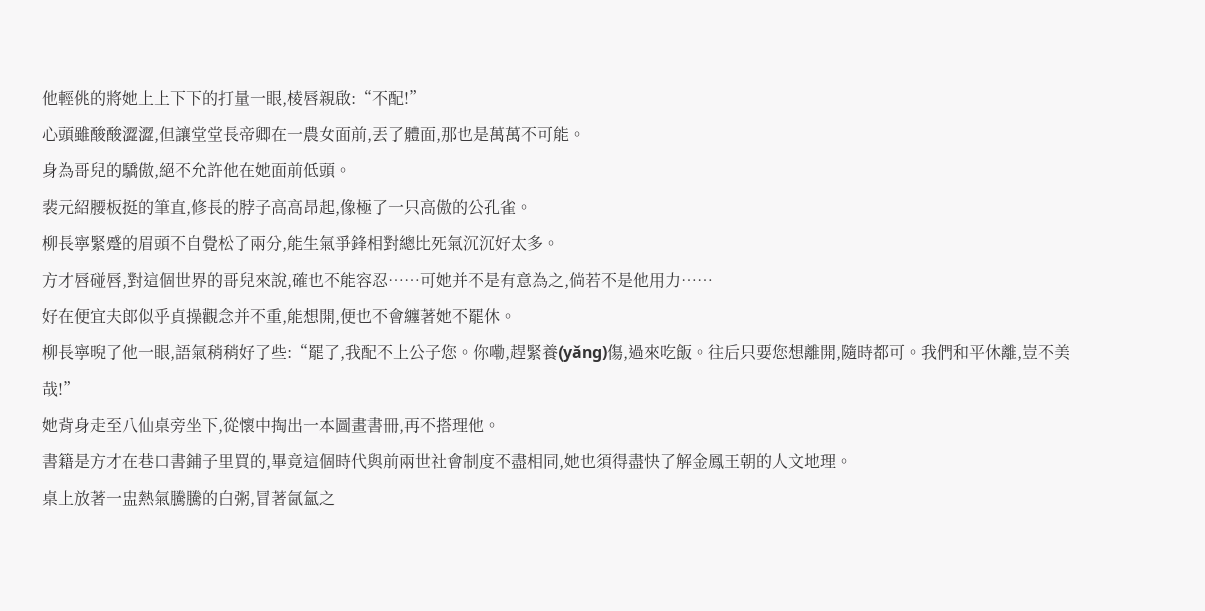他輕佻的將她上上下下的打量一眼,棱唇親啟:“不配!”
心頭雖酸酸澀澀,但讓堂堂長帝卿在一農女面前,丟了體面,那也是萬萬不可能。
身為哥兒的驕傲,絕不允許他在她面前低頭。
裴元紹腰板挺的筆直,修長的脖子高高昂起,像極了一只高傲的公孔雀。
柳長寧緊蹙的眉頭不自覺松了兩分,能生氣爭鋒相對總比死氣沉沉好太多。
方才唇碰唇,對這個世界的哥兒來說,確也不能容忍……可她并不是有意為之,倘若不是他用力……
好在便宜夫郎似乎貞操觀念并不重,能想開,便也不會纏著她不罷休。
柳長寧晲了他一眼,語氣稍稍好了些:“罷了,我配不上公子您。你嘞,趕緊養(yǎng)傷,過來吃飯。往后只要您想離開,隨時都可。我們和平休離,豈不美哉!”
她背身走至八仙桌旁坐下,從懷中掏出一本圖畫書冊,再不搭理他。
書籍是方才在巷口書鋪子里買的,畢竟這個時代與前兩世社會制度不盡相同,她也須得盡快了解金鳳王朝的人文地理。
桌上放著一盅熱氣騰騰的白粥,冒著氤氳之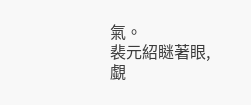氣。
裴元紹瞇著眼,覷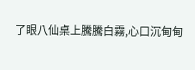了眼八仙桌上騰騰白霧,心口沉甸甸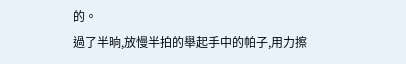的。
過了半晌,放慢半拍的舉起手中的帕子,用力擦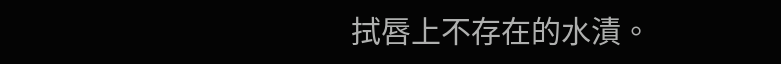拭唇上不存在的水漬。